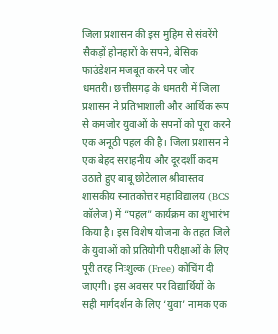जिला प्रशासन की इस मुहिम से संवरेंगे सैकड़ों होनहारों के सपने, बेसिक फाउंडेशन मजबूत करने पर जोर
धमतरी। छत्तीसगढ़ के धमतरी में जिला प्रशासन ने प्रतिभाशाली और आर्थिक रूप से कमजोर युवाओं के सपनों को पूरा करने एक अनूठी पहल की है। जिला प्रशासन ने एक बेहद सराहनीय और दूरदर्शी कदम उठाते हुए बाबू छोटेलाल श्रीवास्तव शासकीय स्नातकोत्तर महाविद्यालय (BCS कॉलेज) में “पहल” कार्यक्रम का शुभारंभ किया है। इस विशेष योजना के तहत जिले के युवाओं को प्रतियोगी परीक्षाओं के लिए पूरी तरह निःशुल्क (Free) कोचिंग दी जाएगी। इस अवसर पर विद्यार्थियों के सही मार्गदर्शन के लिए ‘युवा’ नामक एक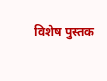विशेष पुस्तक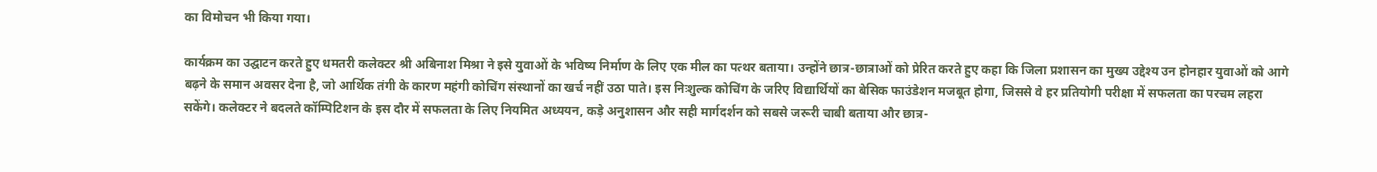का विमोचन भी किया गया।

कार्यक्रम का उद्घाटन करते हुए धमतरी कलेक्टर श्री अबिनाश मिश्रा ने इसे युवाओं के भविष्य निर्माण के लिए एक मील का पत्थर बताया। उन्होंने छात्र-छात्राओं को प्रेरित करते हुए कहा कि जिला प्रशासन का मुख्य उद्देश्य उन होनहार युवाओं को आगे बढ़ने के समान अवसर देना है, जो आर्थिक तंगी के कारण महंगी कोचिंग संस्थानों का खर्च नहीं उठा पाते। इस निःशुल्क कोचिंग के जरिए विद्यार्थियों का बेसिक फाउंडेशन मजबूत होगा, जिससे वे हर प्रतियोगी परीक्षा में सफलता का परचम लहरा सकेंगे। कलेक्टर ने बदलते कॉम्पिटिशन के इस दौर में सफलता के लिए नियमित अध्ययन, कड़े अनुशासन और सही मार्गदर्शन को सबसे जरूरी चाबी बताया और छात्र-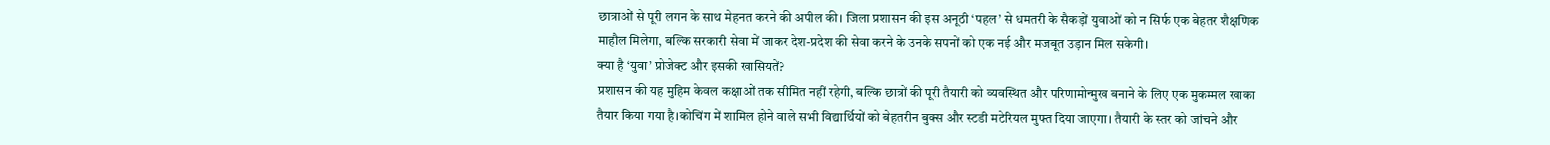छात्राओं से पूरी लगन के साथ मेहनत करने की अपील की। जिला प्रशासन की इस अनूठी ‘पहल’ से धमतरी के सैकड़ों युवाओं को न सिर्फ एक बेहतर शैक्षणिक माहौल मिलेगा, बल्कि सरकारी सेवा में जाकर देश-प्रदेश की सेवा करने के उनके सपनों को एक नई और मजबूत उड़ान मिल सकेगी।
क्या है ‘युवा’ प्रोजेक्ट और इसकी खासियतें?
प्रशासन की यह मुहिम केवल कक्षाओं तक सीमित नहीं रहेगी, बल्कि छात्रों की पूरी तैयारी को व्यवस्थित और परिणामोन्मुख बनाने के लिए एक मुकम्मल खाका तैयार किया गया है।कोचिंग में शामिल होने वाले सभी विद्यार्थियों को बेहतरीन बुक्स और स्टडी मटेरियल मुफ्त दिया जाएगा। तैयारी के स्तर को जांचने और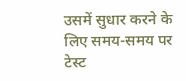उसमें सुधार करने के लिए समय-समय पर टेस्ट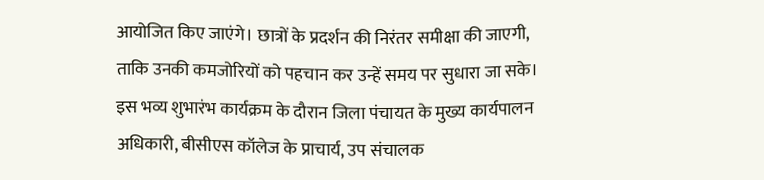आयोजित किए जाएंगे। छात्रों के प्रदर्शन की निरंतर समीक्षा की जाएगी, ताकि उनकी कमजोरियों को पहचान कर उन्हें समय पर सुधारा जा सके। इस भव्य शुभारंभ कार्यक्रम के दौरान जिला पंचायत के मुख्य कार्यपालन अधिकारी, बीसीएस कॉलेज के प्राचार्य, उप संचालक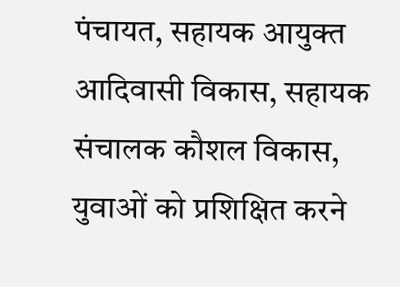पंचायत, सहायक आयुक्त आदिवासी विकास, सहायक संचालक कौशल विकास, युवाओं को प्रशिक्षित करने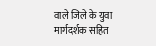वाले जिले के युवा मार्गदर्शक सहित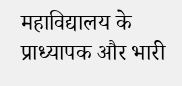महाविद्यालय के प्राध्यापक और भारी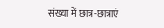संख्या में छात्र-छात्राएं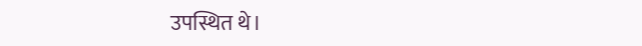उपस्थित थे।